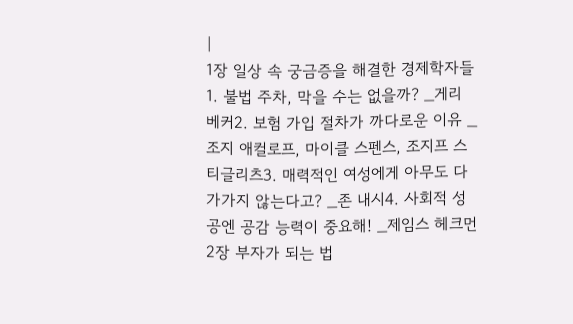|
1장 일상 속 궁금증을 해결한 경제학자들1. 불법 주차, 막을 수는 없을까? _게리 베커2. 보험 가입 절차가 까다로운 이유 _조지 애컬로프, 마이클 스펜스, 조지프 스티글리츠3. 매력적인 여성에게 아무도 다가가지 않는다고? _존 내시4. 사회적 성공엔 공감 능력이 중요해! _제임스 헤크먼2장 부자가 되는 법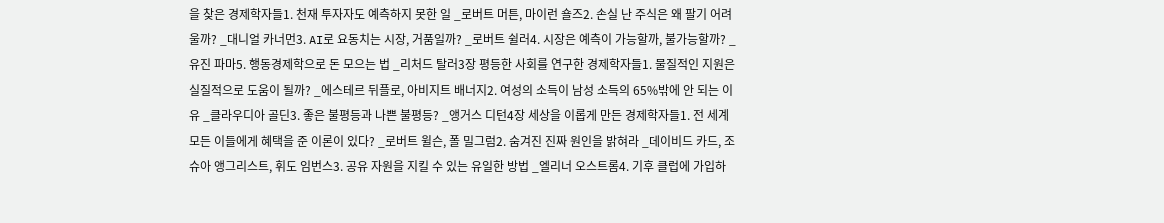을 찾은 경제학자들1. 천재 투자자도 예측하지 못한 일 _로버트 머튼, 마이런 숄즈2. 손실 난 주식은 왜 팔기 어려울까? _대니얼 카너먼3. AI로 요동치는 시장, 거품일까? _로버트 쉴러4. 시장은 예측이 가능할까, 불가능할까? _유진 파마5. 행동경제학으로 돈 모으는 법 _리처드 탈러3장 평등한 사회를 연구한 경제학자들1. 물질적인 지원은 실질적으로 도움이 될까? _에스테르 뒤플로, 아비지트 배너지2. 여성의 소득이 남성 소득의 65%밖에 안 되는 이유 _클라우디아 골딘3. 좋은 불평등과 나쁜 불평등? _앵거스 디턴4장 세상을 이롭게 만든 경제학자들1. 전 세계 모든 이들에게 혜택을 준 이론이 있다? _로버트 윌슨, 폴 밀그럼2. 숨겨진 진짜 원인을 밝혀라 _데이비드 카드, 조슈아 앵그리스트, 휘도 임번스3. 공유 자원을 지킬 수 있는 유일한 방법 _엘리너 오스트롬4. 기후 클럽에 가입하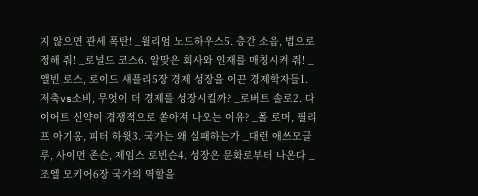지 않으면 관세 폭탄! _윌리엄 노드하우스5. 층간 소음, 법으로 정해 줘! _로널드 코스6. 알맞은 회사와 인재를 매칭시켜 줘! _앨빈 로스, 로이드 섀플리5장 경제 성장을 이끈 경제학자들1. 저축vs소비, 무엇이 더 경제를 성장시킬까? _로버트 솔로2. 다이어트 신약이 경쟁적으로 쏟아져 나오는 이유? _폴 로머, 필리프 아기옹, 피터 하윗3. 국가는 왜 실패하는가 _대런 애쓰모글루, 사이먼 존슨, 제임스 로빈슨4. 성장은 문화로부터 나온다 _조엘 모키어6장 국가의 역할을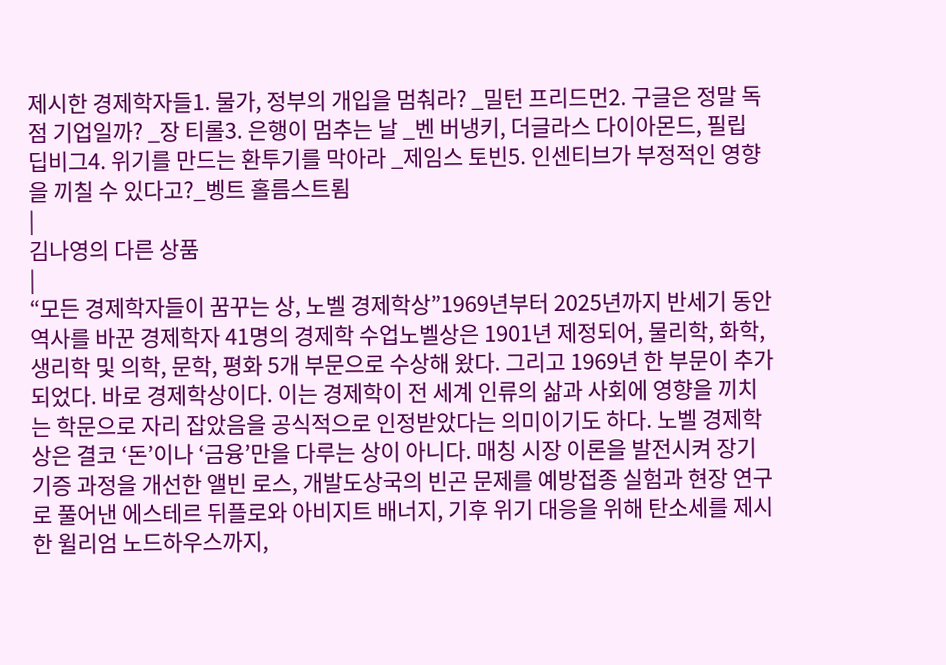제시한 경제학자들1. 물가, 정부의 개입을 멈춰라? _밀턴 프리드먼2. 구글은 정말 독점 기업일까? _장 티롤3. 은행이 멈추는 날 _벤 버냉키, 더글라스 다이아몬드, 필립 딥비그4. 위기를 만드는 환투기를 막아라 _제임스 토빈5. 인센티브가 부정적인 영향을 끼칠 수 있다고?_벵트 홀름스트룀
|
김나영의 다른 상품
|
“모든 경제학자들이 꿈꾸는 상, 노벨 경제학상”1969년부터 2025년까지 반세기 동안역사를 바꾼 경제학자 41명의 경제학 수업노벨상은 1901년 제정되어, 물리학, 화학, 생리학 및 의학, 문학, 평화 5개 부문으로 수상해 왔다. 그리고 1969년 한 부문이 추가되었다. 바로 경제학상이다. 이는 경제학이 전 세계 인류의 삶과 사회에 영향을 끼치는 학문으로 자리 잡았음을 공식적으로 인정받았다는 의미이기도 하다. 노벨 경제학상은 결코 ‘돈’이나 ‘금융’만을 다루는 상이 아니다. 매칭 시장 이론을 발전시켜 장기 기증 과정을 개선한 앨빈 로스, 개발도상국의 빈곤 문제를 예방접종 실험과 현장 연구로 풀어낸 에스테르 뒤플로와 아비지트 배너지, 기후 위기 대응을 위해 탄소세를 제시한 윌리엄 노드하우스까지,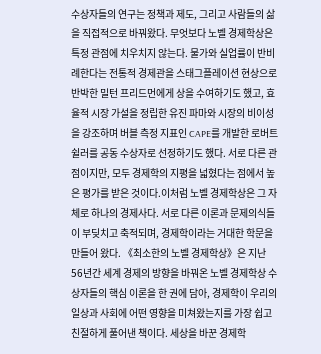수상자들의 연구는 정책과 제도, 그리고 사람들의 삶을 직접적으로 바꿔왔다. 무엇보다 노벨 경제학상은 특정 관점에 치우치지 않는다. 물가와 실업률이 반비례한다는 전통적 경제관을 스태그플레이션 현상으로 반박한 밀턴 프리드먼에게 상을 수여하기도 했고, 효율적 시장 가설을 정립한 유진 파마와 시장의 비이성을 강조하며 버블 측정 지표인 CAPE를 개발한 로버트 쉴러를 공동 수상자로 선정하기도 했다. 서로 다른 관점이지만, 모두 경제학의 지평을 넓혔다는 점에서 높은 평가를 받은 것이다.이처럼 노벨 경제학상은 그 자체로 하나의 경제사다. 서로 다른 이론과 문제의식들이 부딪치고 축적되며, 경제학이라는 거대한 학문을 만들어 왔다. 《최소한의 노벨 경제학상》은 지난 56년간 세계 경제의 방향을 바꿔온 노벨 경제학상 수상자들의 핵심 이론을 한 권에 담아, 경제학이 우리의 일상과 사회에 어떤 영향을 미쳐왔는지를 가장 쉽고 친절하게 풀어낸 책이다. 세상을 바꾼 경제학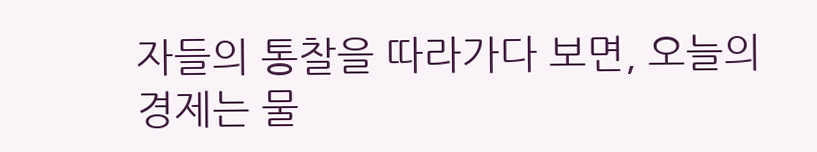자들의 통찰을 따라가다 보면, 오늘의 경제는 물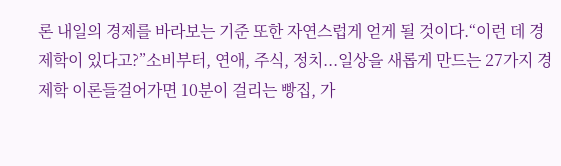론 내일의 경제를 바라보는 기준 또한 자연스럽게 얻게 될 것이다.“이런 데 경제학이 있다고?”소비부터, 연애, 주식, 정치...일상을 새롭게 만드는 27가지 경제학 이론들걸어가면 10분이 걸리는 빵집, 가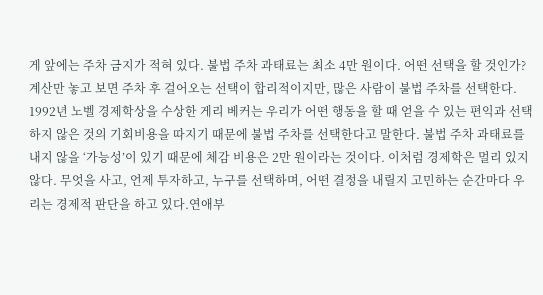게 앞에는 주차 금지가 적혀 있다. 불법 주차 과태료는 최소 4만 원이다. 어떤 선택을 할 것인가?계산만 놓고 보면 주차 후 걸어오는 선택이 합리적이지만, 많은 사람이 불법 주차를 선택한다. 1992년 노벨 경제학상을 수상한 게리 베커는 우리가 어떤 행동을 할 때 얻을 수 있는 편익과 선택하지 않은 것의 기회비용을 따지기 때문에 불법 주차를 선택한다고 말한다. 불법 주차 과태료를 내지 않을 ‘가능성’이 있기 때문에 체감 비용은 2만 원이라는 것이다. 이처럼 경제학은 멀리 있지 않다. 무엇을 사고, 언제 투자하고, 누구를 선택하며, 어떤 결정을 내릴지 고민하는 순간마다 우리는 경제적 판단을 하고 있다.연애부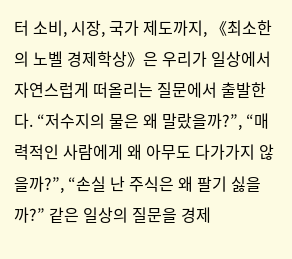터 소비, 시장, 국가 제도까지, 《최소한의 노벨 경제학상》은 우리가 일상에서 자연스럽게 떠올리는 질문에서 출발한다. “저수지의 물은 왜 말랐을까?”, “매력적인 사람에게 왜 아무도 다가가지 않을까?”, “손실 난 주식은 왜 팔기 싫을까?” 같은 일상의 질문을 경제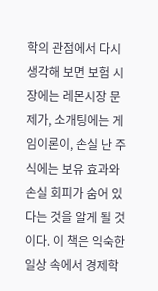학의 관점에서 다시 생각해 보면 보험 시장에는 레몬시장 문제가, 소개팅에는 게임이론이, 손실 난 주식에는 보유 효과와 손실 회피가 숨어 있다는 것을 알게 될 것이다. 이 책은 익숙한 일상 속에서 경제학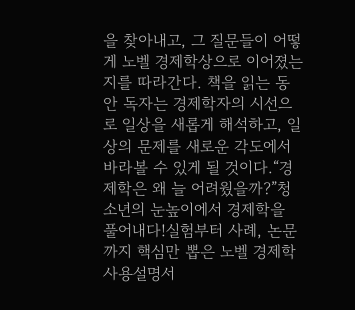을 찾아내고, 그 질문들이 어떻게 노벨 경제학상으로 이어졌는지를 따라간다. 책을 읽는 동안 독자는 경제학자의 시선으로 일상을 새롭게 해석하고, 일상의 문제를 새로운 각도에서 바라볼 수 있게 될 것이다.“경제학은 왜 늘 어려웠을까?”청소년의 눈높이에서 경제학을 풀어내다!실험부터 사례, 논문까지 핵심만 뽑은 노벨 경제학 사용설명서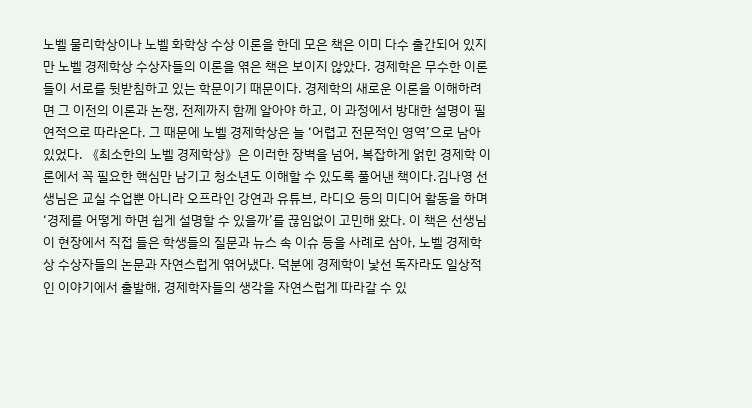노벨 물리학상이나 노벨 화학상 수상 이론을 한데 모은 책은 이미 다수 출간되어 있지만 노벨 경제학상 수상자들의 이론을 엮은 책은 보이지 않았다. 경제학은 무수한 이론들이 서로를 뒷받침하고 있는 학문이기 때문이다. 경제학의 새로운 이론을 이해하려면 그 이전의 이론과 논쟁, 전제까지 함께 알아야 하고, 이 과정에서 방대한 설명이 필연적으로 따라온다. 그 때문에 노벨 경제학상은 늘 ‘어렵고 전문적인 영역’으로 남아 있었다. 《최소한의 노벨 경제학상》은 이러한 장벽을 넘어, 복잡하게 얽힌 경제학 이론에서 꼭 필요한 핵심만 남기고 청소년도 이해할 수 있도록 풀어낸 책이다.김나영 선생님은 교실 수업뿐 아니라 오프라인 강연과 유튜브, 라디오 등의 미디어 활동을 하며 ‘경제를 어떻게 하면 쉽게 설명할 수 있을까’를 끊임없이 고민해 왔다. 이 책은 선생님이 현장에서 직접 들은 학생들의 질문과 뉴스 속 이슈 등을 사례로 삼아, 노벨 경제학상 수상자들의 논문과 자연스럽게 엮어냈다. 덕분에 경제학이 낯선 독자라도 일상적인 이야기에서 출발해, 경제학자들의 생각을 자연스럽게 따라갈 수 있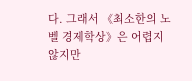다. 그래서 《최소한의 노벨 경제학상》은 어렵지 않지만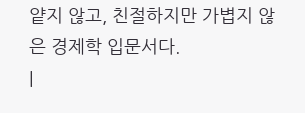얕지 않고, 친절하지만 가볍지 않은 경제학 입문서다.
|